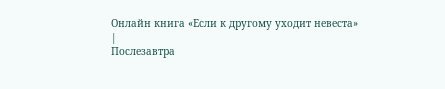Онлайн книга «Если к другому уходит невеста»
|
Послезавтра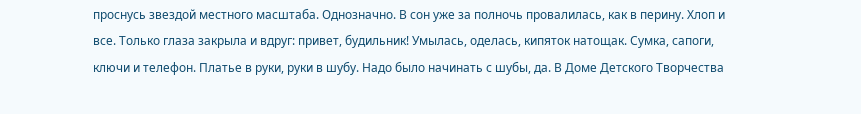проснусь звездой местного масштаба. Однозначно. В сон уже за полночь провалилась, как в перину. Хлоп и все. Только глаза закрыла и вдруг: привет, будильник! Умылась, оделась, кипяток натощак. Сумка, сапоги, ключи и телефон. Платье в руки, руки в шубу. Надо было начинать с шубы, да. В Доме Детского Творчества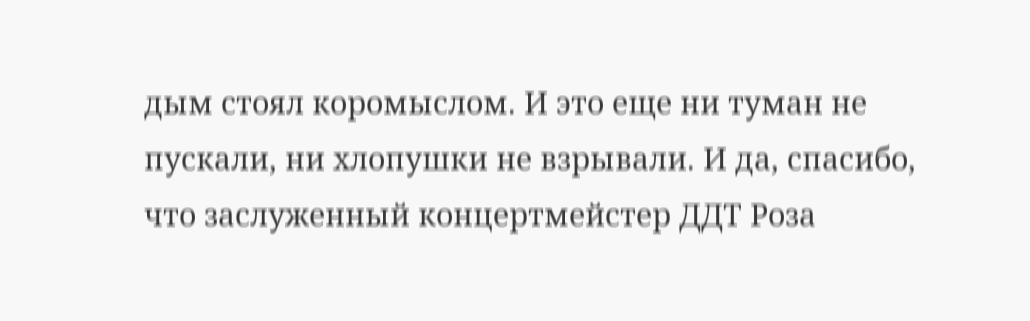дым стоял коромыслом. И это еще ни туман не пускали, ни хлопушки не взрывали. И да, спасибо, что заслуженный концертмейстер ДДТ Роза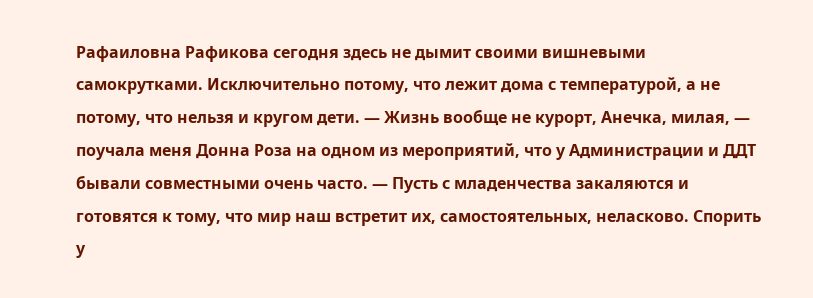Рафаиловна Рафикова сегодня здесь не дымит своими вишневыми самокрутками. Исключительно потому, что лежит дома с температурой, а не потому, что нельзя и кругом дети. — Жизнь вообще не курорт, Анечка, милая, — поучала меня Донна Роза на одном из мероприятий, что у Администрации и ДДТ бывали совместными очень часто. — Пусть с младенчества закаляются и готовятся к тому, что мир наш встретит их, самостоятельных, неласково. Спорить у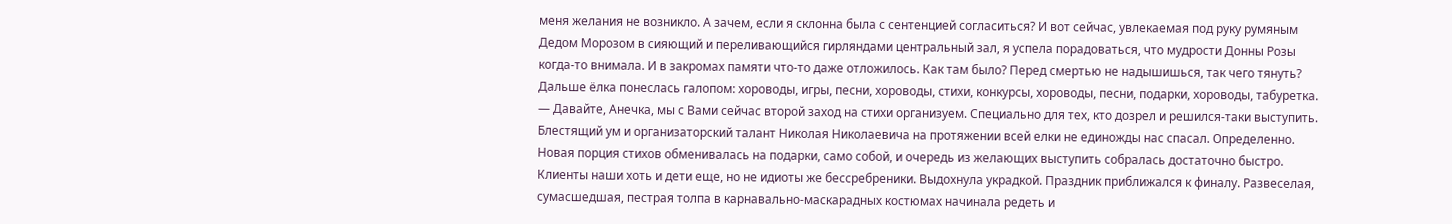меня желания не возникло. А зачем, если я склонна была с сентенцией согласиться? И вот сейчас, увлекаемая под руку румяным Дедом Морозом в сияющий и переливающийся гирляндами центральный зал, я успела порадоваться, что мудрости Донны Розы когда-то внимала. И в закромах памяти что-то даже отложилось. Как там было? Перед смертью не надышишься, так чего тянуть? Дальше ёлка понеслась галопом: хороводы, игры, песни, хороводы, стихи, конкурсы, хороводы, песни, подарки, хороводы, табуретка. — Давайте, Анечка, мы с Вами сейчас второй заход на стихи организуем. Специально для тех, кто дозрел и решился-таки выступить. Блестящий ум и организаторский талант Николая Николаевича на протяжении всей елки не единожды нас спасал. Определенно. Новая порция стихов обменивалась на подарки, само собой, и очередь из желающих выступить собралась достаточно быстро. Клиенты наши хоть и дети еще, но не идиоты же бессребреники. Выдохнула украдкой. Праздник приближался к финалу. Развеселая, сумасшедшая, пестрая толпа в карнавально-маскарадных костюмах начинала редеть и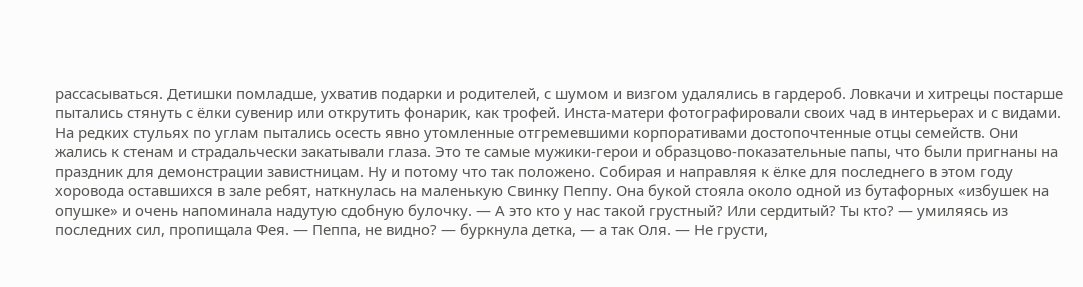рассасываться. Детишки помладше, ухватив подарки и родителей, с шумом и визгом удалялись в гардероб. Ловкачи и хитрецы постарше пытались стянуть с ёлки сувенир или открутить фонарик, как трофей. Инста-матери фотографировали своих чад в интерьерах и с видами. На редких стульях по углам пытались осесть явно утомленные отгремевшими корпоративами достопочтенные отцы семейств. Они жались к стенам и страдальчески закатывали глаза. Это те самые мужики-герои и образцово-показательные папы, что были пригнаны на праздник для демонстрации завистницам. Ну и потому что так положено. Собирая и направляя к ёлке для последнего в этом году хоровода оставшихся в зале ребят, наткнулась на маленькую Свинку Пеппу. Она букой стояла около одной из бутафорных «избушек на опушке» и очень напоминала надутую сдобную булочку. — А это кто у нас такой грустный? Или сердитый? Ты кто? — умиляясь из последних сил, пропищала Фея. — Пеппа, не видно? — буркнула детка, — а так Оля. — Не грусти,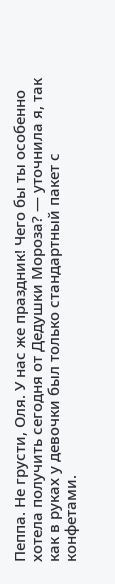Пеппа. Не грусти, Оля. У нас же праздник! Чего бы ты особенно хотела получить сегодня от Дедушки Мороза? — уточнила я, так как в руках у девочки был только стандартный пакет с конфетами.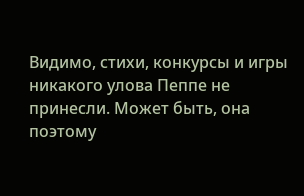Видимо, стихи, конкурсы и игры никакого улова Пеппе не принесли. Может быть, она поэтому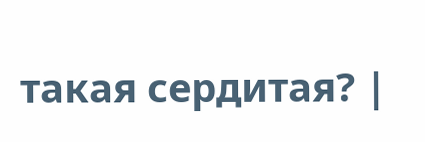такая сердитая? |